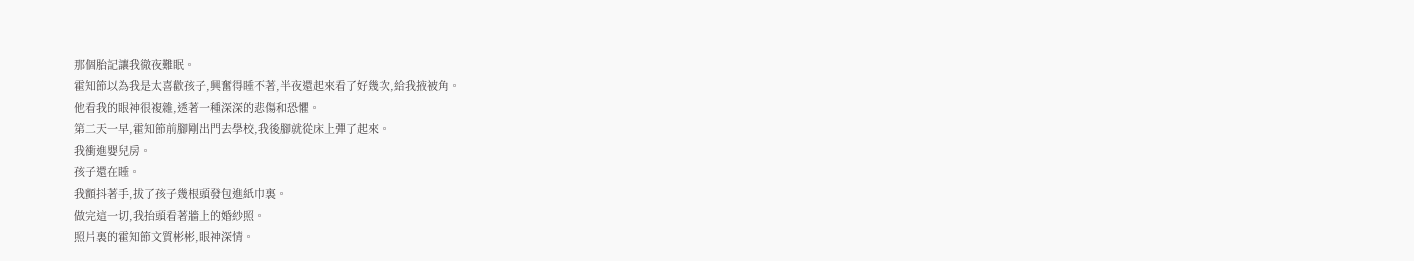那個胎記讓我徹夜難眠。
霍知節以為我是太喜歡孩子,興奮得睡不著,半夜還起來看了好幾次,給我掖被角。
他看我的眼神很複雜,透著一種深深的悲傷和恐懼。
第二天一早,霍知節前腳剛出門去學校,我後腳就從床上彈了起來。
我衝進嬰兒房。
孩子還在睡。
我顫抖著手,拔了孩子幾根頭發包進紙巾裏。
做完這一切,我抬頭看著牆上的婚紗照。
照片裏的霍知節文質彬彬,眼神深情。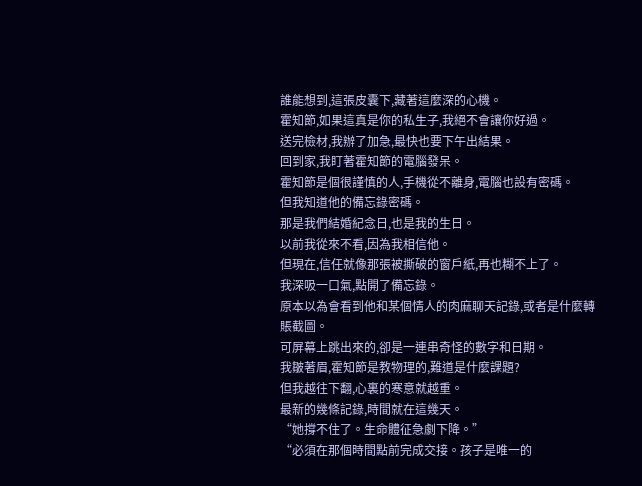誰能想到,這張皮囊下,藏著這麼深的心機。
霍知節,如果這真是你的私生子,我絕不會讓你好過。
送完檢材,我辦了加急,最快也要下午出結果。
回到家,我盯著霍知節的電腦發呆。
霍知節是個很謹慎的人,手機從不離身,電腦也設有密碼。
但我知道他的備忘錄密碼。
那是我們結婚紀念日,也是我的生日。
以前我從來不看,因為我相信他。
但現在,信任就像那張被撕破的窗戶紙,再也糊不上了。
我深吸一口氣,點開了備忘錄。
原本以為會看到他和某個情人的肉麻聊天記錄,或者是什麼轉賬截圖。
可屏幕上跳出來的,卻是一連串奇怪的數字和日期。
我皺著眉,霍知節是教物理的,難道是什麼課題?
但我越往下翻,心裏的寒意就越重。
最新的幾條記錄,時間就在這幾天。
“她撐不住了。生命體征急劇下降。”
“必須在那個時間點前完成交接。孩子是唯一的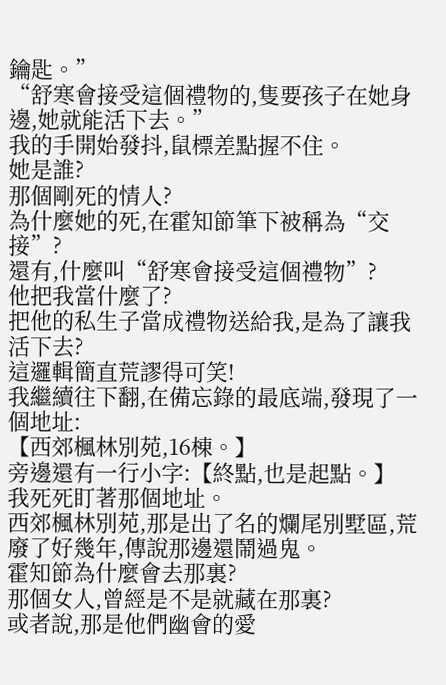鑰匙。”
“舒寒會接受這個禮物的,隻要孩子在她身邊,她就能活下去。”
我的手開始發抖,鼠標差點握不住。
她是誰?
那個剛死的情人?
為什麼她的死,在霍知節筆下被稱為“交接”?
還有,什麼叫“舒寒會接受這個禮物”?
他把我當什麼了?
把他的私生子當成禮物送給我,是為了讓我活下去?
這邏輯簡直荒謬得可笑!
我繼續往下翻,在備忘錄的最底端,發現了一個地址:
【西郊楓林別苑,16棟。】
旁邊還有一行小字:【終點,也是起點。】
我死死盯著那個地址。
西郊楓林別苑,那是出了名的爛尾別墅區,荒廢了好幾年,傳說那邊還鬧過鬼。
霍知節為什麼會去那裏?
那個女人,曾經是不是就藏在那裏?
或者說,那是他們幽會的愛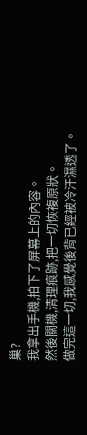巢?
我拿出手機,拍下了屏幕上的內容。
然後關機,清理痕跡,把一切恢複原狀。
做完這一切,我感覺後背已經被冷汗濕透了。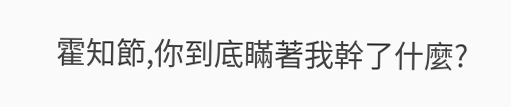霍知節,你到底瞞著我幹了什麼?